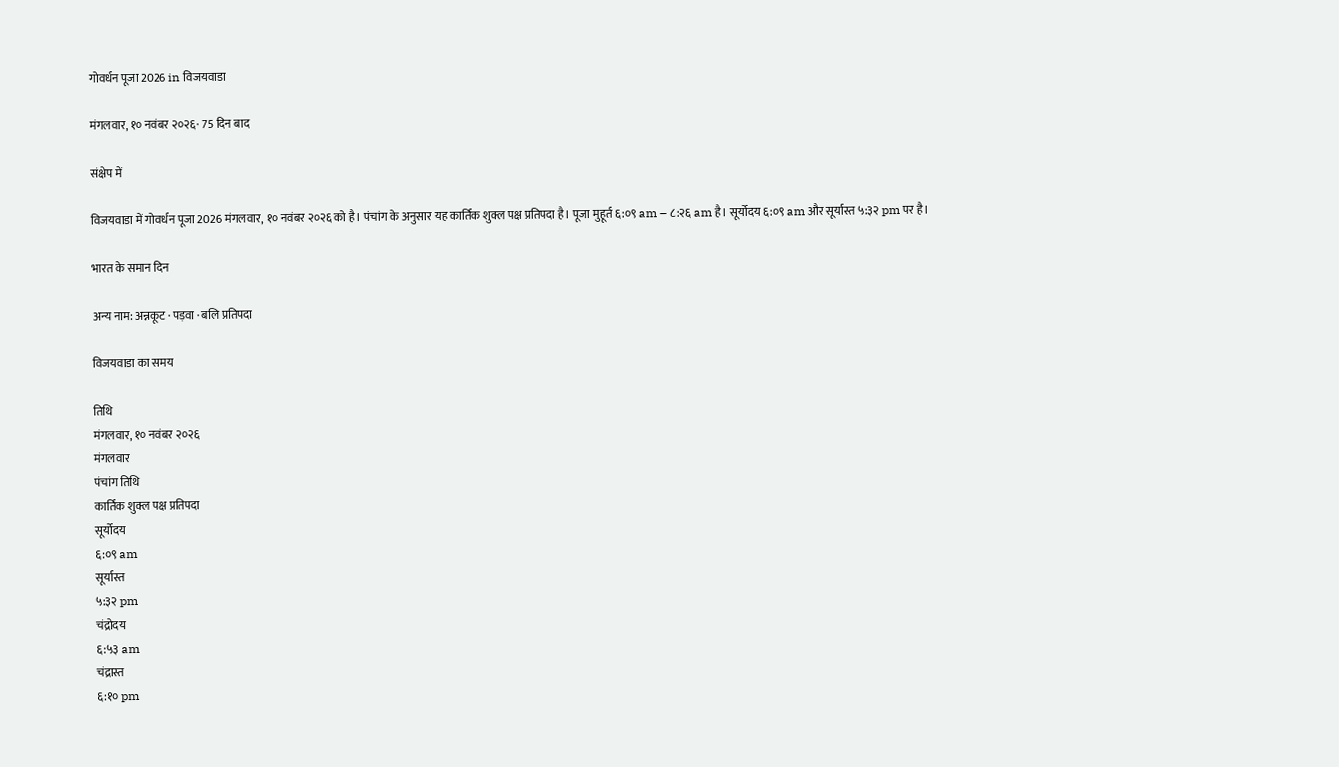गोवर्धन पूजा 2026 in विजयवाडा

मंगलवार, १० नवंबर २०२६· 75 दिन बाद

संक्षेप में

विजयवाडा में गोवर्धन पूजा 2026 मंगलवार, १० नवंबर २०२६ को है। पंचांग के अनुसार यह कार्तिक शुक्ल पक्ष प्रतिपदा है। पूजा मुहूर्त ६:०९ am – ८:२६ am है। सूर्योदय ६:०९ am और सूर्यास्त ५:३२ pm पर है।

भारत के समान दिन

अन्य नाम: अन्नकूट · पड़वा · बलि प्रतिपदा

विजयवाडा का समय

तिथि
मंगलवार, १० नवंबर २०२६
मंगलवार
पंचांग तिथि
कार्तिक शुक्ल पक्ष प्रतिपदा
सूर्योदय
६:०९ am
सूर्यास्त
५:३२ pm
चंद्रोदय
६:५३ am
चंद्रास्त
६:१० pm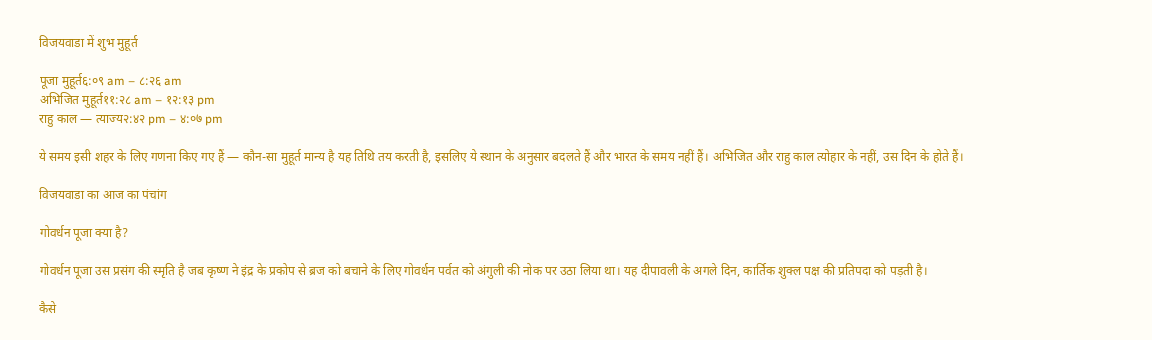विजयवाडा में शुभ मुहूर्त

पूजा मुहूर्त६:०९ am – ८:२६ am
अभिजित मुहूर्त११:२८ am – १२:१३ pm
राहु काल — त्याज्य२:४२ pm – ४:०७ pm

ये समय इसी शहर के लिए गणना किए गए हैं — कौन-सा मुहूर्त मान्य है यह तिथि तय करती है, इसलिए ये स्थान के अनुसार बदलते हैं और भारत के समय नहीं हैं। अभिजित और राहु काल त्योहार के नहीं, उस दिन के होते हैं।

विजयवाडा का आज का पंचांग

गोवर्धन पूजा क्या है?

गोवर्धन पूजा उस प्रसंग की स्मृति है जब कृष्ण ने इंद्र के प्रकोप से ब्रज को बचाने के लिए गोवर्धन पर्वत को अंगुली की नोक पर उठा लिया था। यह दीपावली के अगले दिन, कार्तिक शुक्ल पक्ष की प्रतिपदा को पड़ती है।

कैसे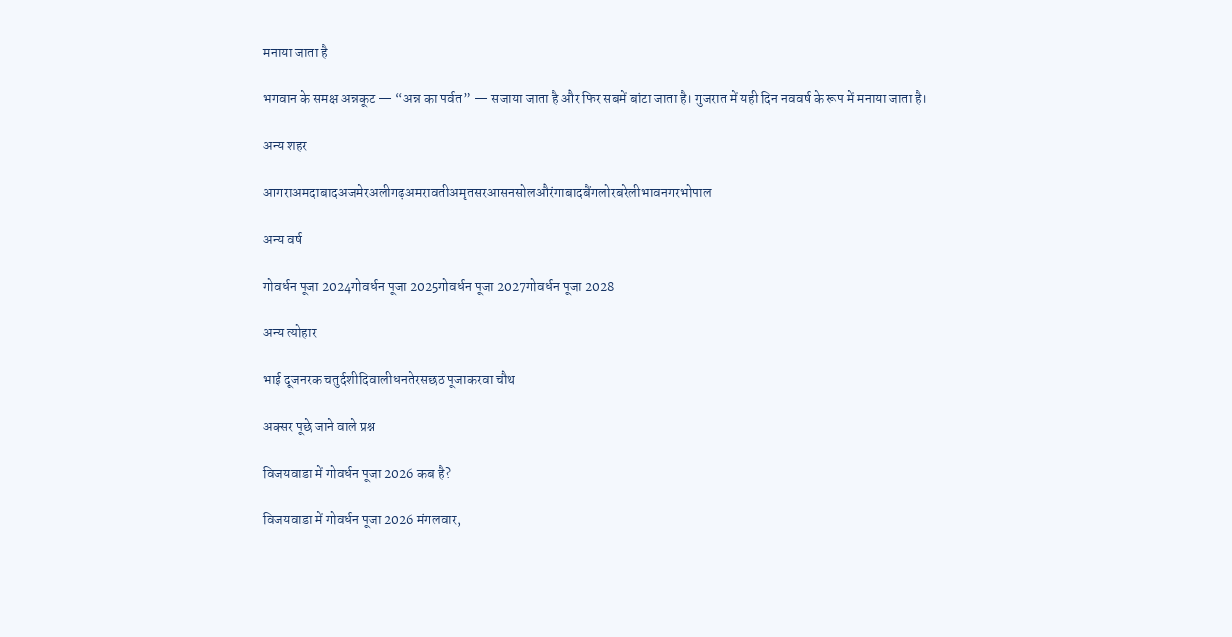मनाया जाता है

भगवान के समक्ष अन्नकूट — “अन्न का पर्वत” — सजाया जाता है और फिर सबमें बांटा जाता है। गुजरात में यही दिन नववर्ष के रूप में मनाया जाता है।

अन्य शहर

आगराअमदाबादअजमेरअलीगढ़अमरावतीअमृतसरआसनसोलऔरंगाबादबैंगलोरबरेलीभावनगरभोपाल

अन्य वर्ष

गोवर्धन पूजा 2024गोवर्धन पूजा 2025गोवर्धन पूजा 2027गोवर्धन पूजा 2028

अन्य त्योहार

भाई दूजनरक चतुर्दशीदिवालीधनतेरसछठ पूजाकरवा चौथ

अक्सर पूछे जाने वाले प्रश्न

विजयवाडा में गोवर्धन पूजा 2026 कब है?

विजयवाडा में गोवर्धन पूजा 2026 मंगलवार,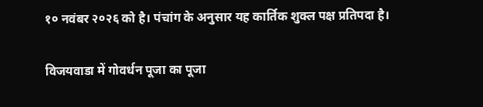१० नवंबर २०२६ को है। पंचांग के अनुसार यह कार्तिक शुक्ल पक्ष प्रतिपदा है।

विजयवाडा में गोवर्धन पूजा का पूजा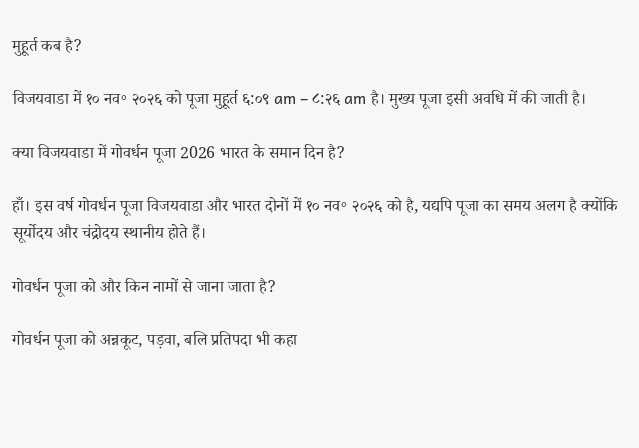मुहूर्त कब है?

विजयवाडा में १० नव॰ २०२६ को पूजा मुहूर्त ६:०९ am – ८:२६ am है। मुख्य पूजा इसी अवधि में की जाती है।

क्या विजयवाडा में गोवर्धन पूजा 2026 भारत के समान दिन है?

हाँ। इस वर्ष गोवर्धन पूजा विजयवाडा और भारत दोनों में १० नव॰ २०२६ को है, यद्यपि पूजा का समय अलग है क्योंकि सूर्योदय और चंद्रोदय स्थानीय होते हैं।

गोवर्धन पूजा को और किन नामों से जाना जाता है?

गोवर्धन पूजा को अन्नकूट, पड़वा, बलि प्रतिपदा भी कहा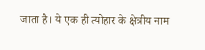जाता है। ये एक ही त्योहार के क्षेत्रीय नाम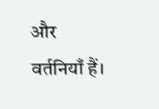और वर्तनियाँ हैं।